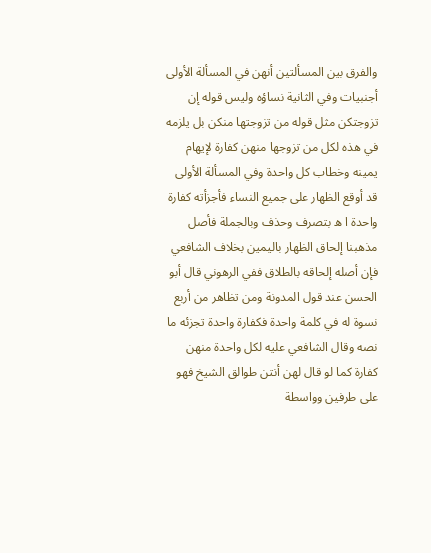والفرق بين المسألتين أنهن في المسألة الأولى أجنبيات وفي الثانية نساؤه وليس قوله إن تزوجتكن مثل قوله من تزوجتها منكن بل يلزمه في هذه لكل من تزوجها منهن كفارة لإيهام يمينه وخطاب كل واحدة وفي المسألة الأولى قد أوقع الظهار على جميع النساء فأجزأته كفارة واحدة ا ه بتصرف وحذف وبالجملة فأصل مذهبنا إلحاق الظهار باليمين بخلاف الشافعي فإن أصله إلحاقه بالطلاق ففي الرهوني قال أبو الحسن عند قول المدونة ومن تظاهر من أربع نسوة له في كلمة واحدة فكفارة واحدة تجزئه ما نصه وقال الشافعي عليه لكل واحدة منهن كفارة كما لو قال لهن أنتن طوالق الشيخ فهو على طرفين وواسطة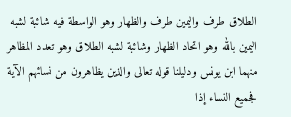الطلاق طرف واليمين طرف والظهار وهو الواسطة فيه شائبة لشبه اليمين بالله وهو اتحاد الظهار وشائبة لشبه الطلاق وهو تعدد المظاهر منهما ابن يونس ودليلنا قوله تعالى والذين يظاهرون من نسائهم الآية فجميع النساء إذا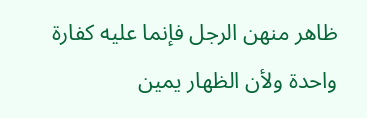ظاهر منهن الرجل فإنما عليه كفارة واحدة ولأن الظهار يمين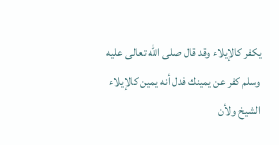يكفر كالإيلاء وقد قال صلى الله تعالى عليه وسلم كفر عن يمينك فدل أنه يمين كالإيلاء الشيخ ولأن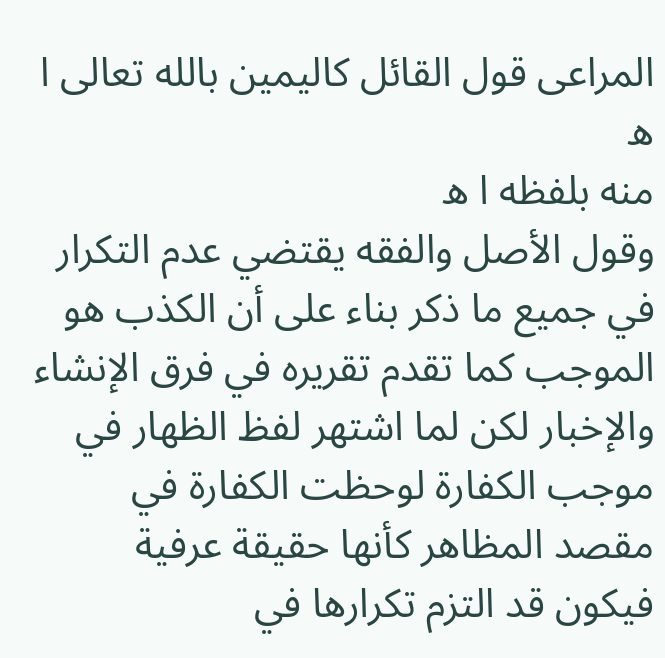المراعى قول القائل كاليمين بالله تعالى ا ه
منه بلفظه ا ه
وقول الأصل والفقه يقتضي عدم التكرار في جميع ما ذكر بناء على أن الكذب هو الموجب كما تقدم تقريره في فرق الإنشاء والإخبار لكن لما اشتهر لفظ الظهار في موجب الكفارة لوحظت الكفارة في مقصد المظاهر كأنها حقيقة عرفية فيكون قد التزم تكرارها في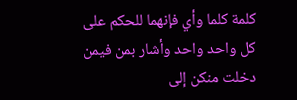كلمة كلما وأي فإنهما للحكم على كل واحد واحد وأشار بمن فيمن دخلت منكن إلى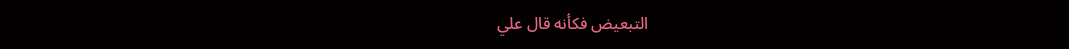التبعيض فكأنه قال علي